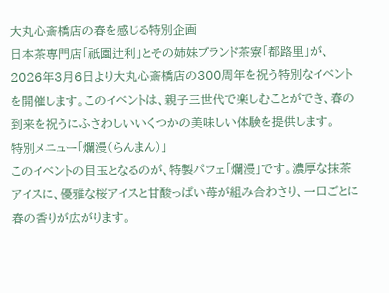大丸心斎橋店の春を感じる特別企画
日本茶専門店「祇園辻利」とその姉妹ブランド茶寮「都路里」が、2026年3月6日より大丸心斎橋店の300周年を祝う特別なイベントを開催します。このイベントは、親子三世代で楽しむことができ、春の到来を祝うにふさわしいいくつかの美味しい体験を提供します。
特別メニュー「爛漫(らんまん)」
このイベントの目玉となるのが、特製パフェ「爛漫」です。濃厚な抹茶アイスに、優雅な桜アイスと甘酸っぱい苺が組み合わさり、一口ごとに春の香りが広がります。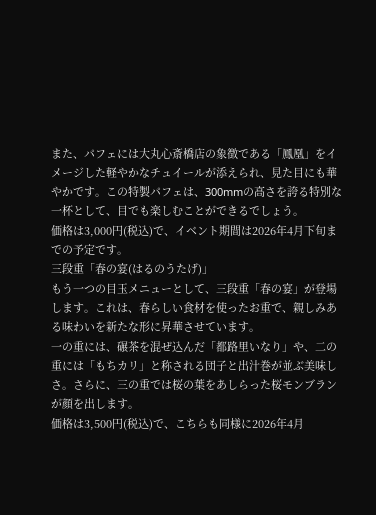また、パフェには大丸心斎橋店の象徴である「鳳凰」をイメージした軽やかなチュイールが添えられ、見た目にも華やかです。この特製パフェは、300mmの高さを誇る特別な一杯として、目でも楽しむことができるでしょう。
価格は3,000円(税込)で、イベント期間は2026年4月下旬までの予定です。
三段重「春の宴(はるのうたげ)」
もう一つの目玉メニューとして、三段重「春の宴」が登場します。これは、春らしい食材を使ったお重で、親しみある味わいを新たな形に昇華させています。
一の重には、碾茶を混ぜ込んだ「都路里いなり」や、二の重には「もちカリ」と称される団子と出汁巻が並ぶ美味しさ。さらに、三の重では桜の葉をあしらった桜モンブランが顔を出します。
価格は3,500円(税込)で、こちらも同様に2026年4月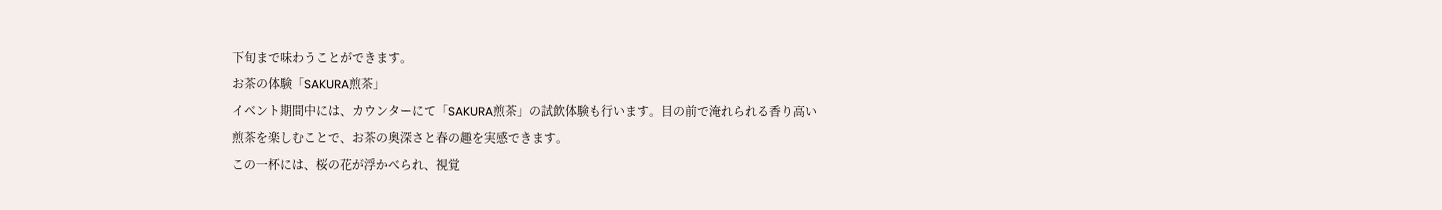下旬まで味わうことができます。
お茶の体験「SAKURA煎茶」
イベント期間中には、カウンターにて「SAKURA煎茶」の試飲体験も行います。目の前で淹れられる香り高い煎茶を楽しむことで、お茶の奥深さと春の趣を実感できます。
この一杯には、桜の花が浮かべられ、視覚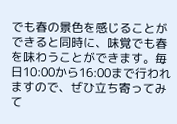でも春の景色を感じることができると同時に、味覚でも春を味わうことができます。毎日10:00から16:00まで行われますので、ぜひ立ち寄ってみて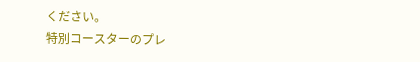ください。
特別コースターのプレ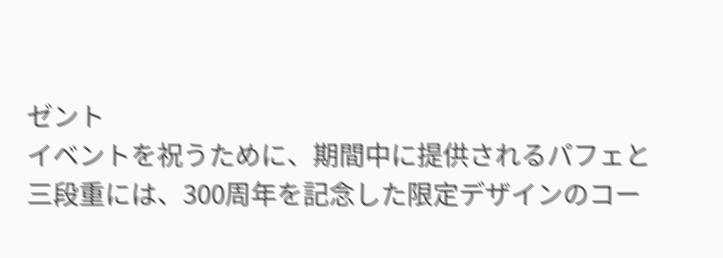ゼント
イベントを祝うために、期間中に提供されるパフェと三段重には、300周年を記念した限定デザインのコー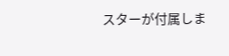スターが付属しま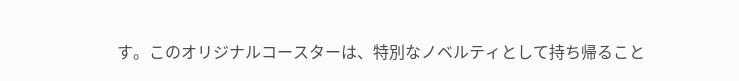す。このオリジナルコースターは、特別なノベルティとして持ち帰ること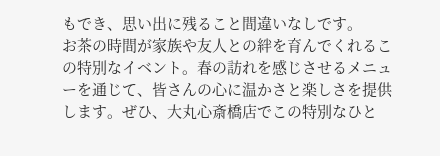もでき、思い出に残ること間違いなしです。
お茶の時間が家族や友人との絆を育んでくれるこの特別なイベント。春の訪れを感じさせるメニューを通じて、皆さんの心に温かさと楽しさを提供します。ぜひ、大丸心斎橋店でこの特別なひと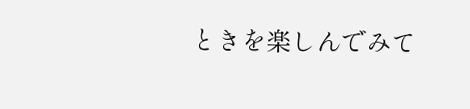ときを楽しんでみて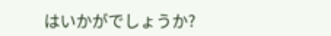はいかがでしょうか?